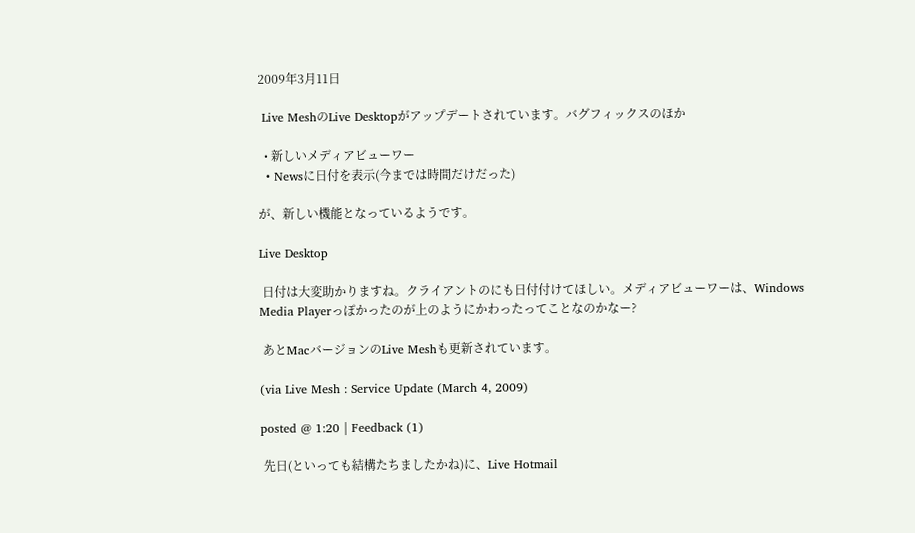2009年3月11日

 Live MeshのLive Desktopがアップデートされています。バグフィックスのほか

  • 新しいメディアビューワー
  • Newsに日付を表示(今までは時間だけだった)

が、新しい機能となっているようです。

Live Desktop

 日付は大変助かりますね。クライアントのにも日付付けてほしい。メディアビューワーは、Windows Media Playerっぽかったのが上のようにかわったってことなのかなー?

 あとMacバージョンのLive Meshも更新されています。

(via Live Mesh : Service Update (March 4, 2009)

posted @ 1:20 | Feedback (1)

 先日(といっても結構たちましたかね)に、Live Hotmail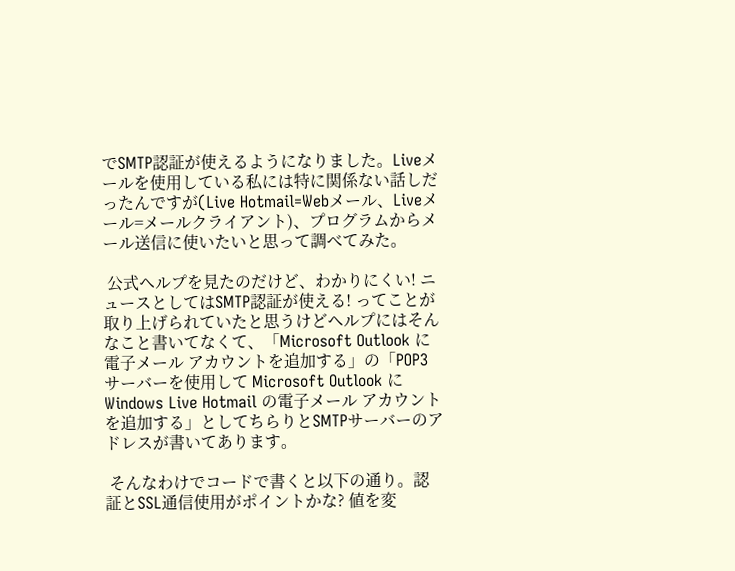でSMTP認証が使えるようになりました。Liveメールを使用している私には特に関係ない話しだったんですが(Live Hotmail=Webメール、Liveメール=メールクライアント)、プログラムからメール送信に使いたいと思って調べてみた。

 公式ヘルプを見たのだけど、わかりにくい! ニュースとしてはSMTP認証が使える! ってことが取り上げられていたと思うけどヘルプにはそんなこと書いてなくて、「Microsoft Outlook に電子メール アカウントを追加する」の「POP3 サーバーを使用して Microsoft Outlook に Windows Live Hotmail の電子メール アカウントを追加する」としてちらりとSMTPサーバーのアドレスが書いてあります。

 そんなわけでコードで書くと以下の通り。認証とSSL通信使用がポイントかな? 値を変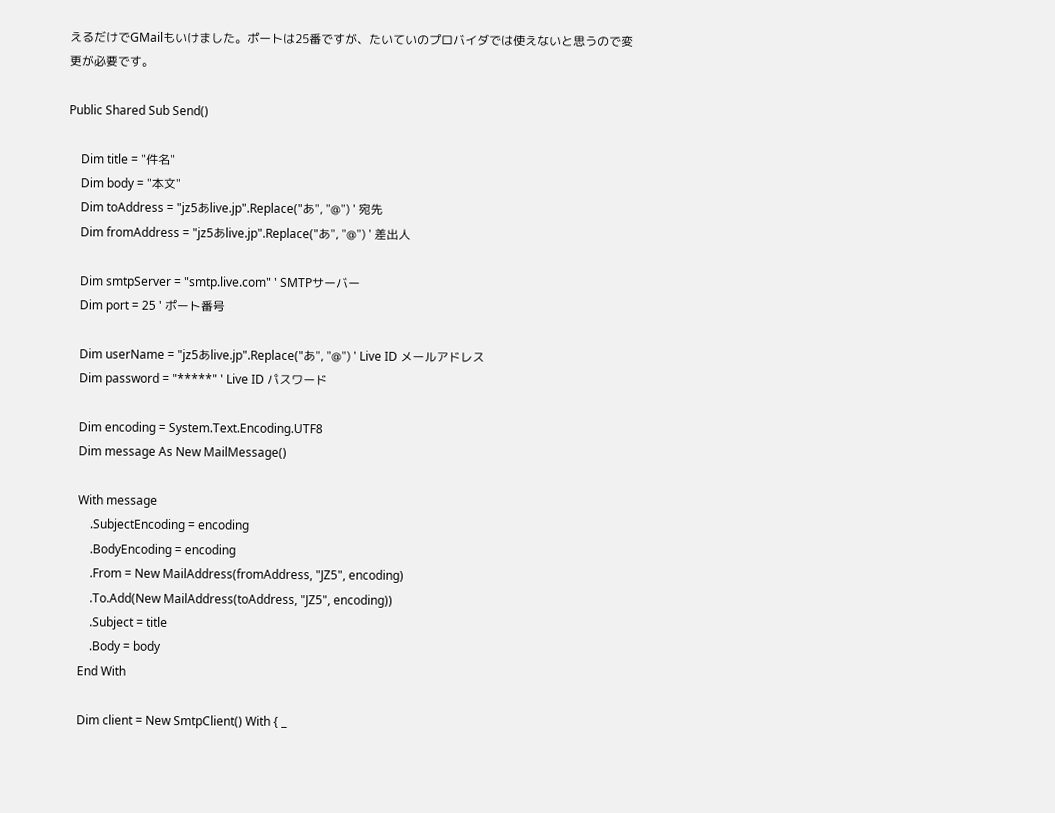えるだけでGMailもいけました。ポートは25番ですが、たいていのプロバイダでは使えないと思うので変更が必要です。

Public Shared Sub Send()

    Dim title = "件名"
    Dim body = "本文"
    Dim toAddress = "jz5あlive.jp".Replace("あ", "@") ' 宛先
    Dim fromAddress = "jz5あlive.jp".Replace("あ", "@") ' 差出人

    Dim smtpServer = "smtp.live.com" ' SMTPサーバー
    Dim port = 25 ' ポート番号

    Dim userName = "jz5あlive.jp".Replace("あ", "@") ' Live ID メールアドレス
    Dim password = "*****" ' Live ID パスワード

    Dim encoding = System.Text.Encoding.UTF8
    Dim message As New MailMessage()

    With message
        .SubjectEncoding = encoding
        .BodyEncoding = encoding
        .From = New MailAddress(fromAddress, "JZ5", encoding)
        .To.Add(New MailAddress(toAddress, "JZ5", encoding))
        .Subject = title
        .Body = body
    End With

    Dim client = New SmtpClient() With { _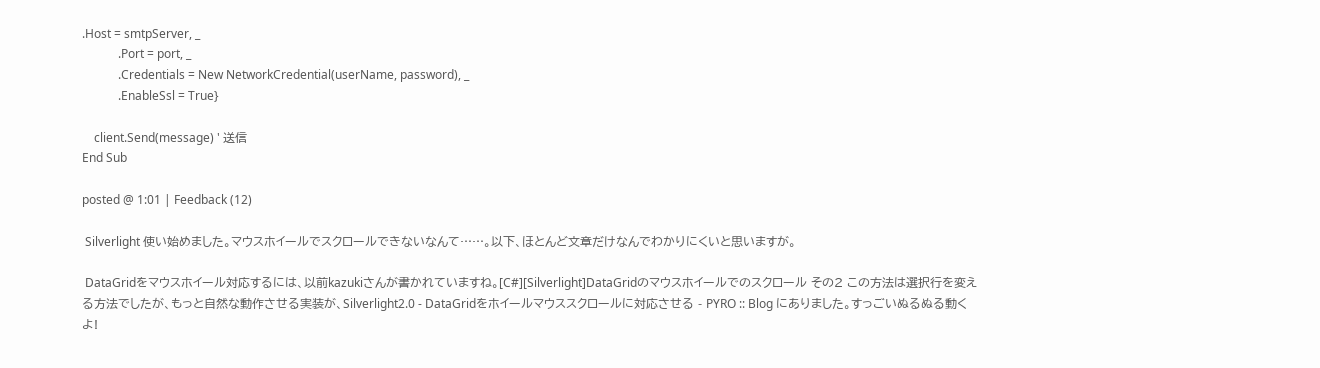.Host = smtpServer, _
            .Port = port, _
            .Credentials = New NetworkCredential(userName, password), _
            .EnableSsl = True}

    client.Send(message) ' 送信
End Sub

posted @ 1:01 | Feedback (12)

 Silverlight 使い始めました。マウスホイールでスクロールできないなんて……。以下、ほとんど文章だけなんでわかりにくいと思いますが。

 DataGridをマウスホイール対応するには、以前kazukiさんが書かれていますね。[C#][Silverlight]DataGridのマウスホイールでのスクロール その2 この方法は選択行を変える方法でしたが、もっと自然な動作させる実装が、Silverlight2.0 - DataGridをホイールマウススクロールに対応させる - PYRO :: Blog にありました。すっごいぬるぬる動くよ!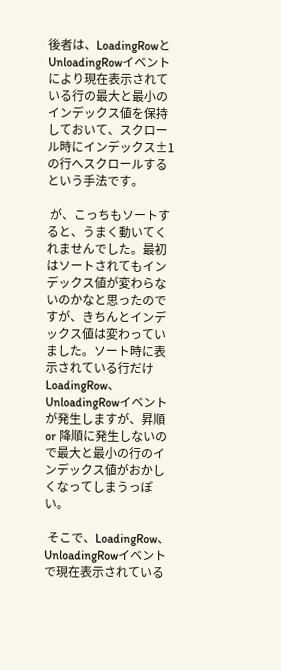後者は、LoadingRowとUnloadingRowイベントにより現在表示されている行の最大と最小のインデックス値を保持しておいて、スクロール時にインデックス±1の行へスクロールするという手法です。

 が、こっちもソートすると、うまく動いてくれませんでした。最初はソートされてもインデックス値が変わらないのかなと思ったのですが、きちんとインデックス値は変わっていました。ソート時に表示されている行だけLoadingRow、UnloadingRowイベントが発生しますが、昇順 or 降順に発生しないので最大と最小の行のインデックス値がおかしくなってしまうっぽい。

 そこで、LoadingRow、UnloadingRowイベントで現在表示されている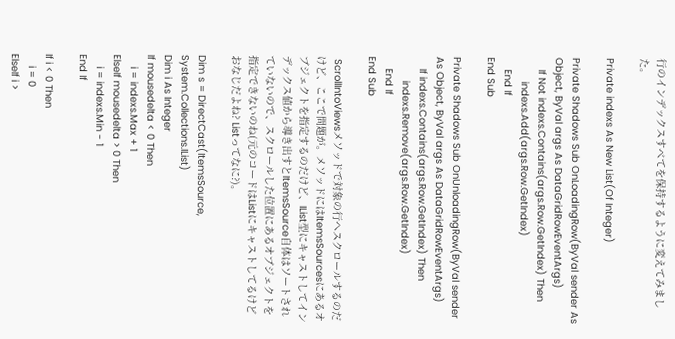行のインデックスすべてを保持するように変えてみました。

Private indexs As New List(Of Integer)

Private Shadows Sub OnLoadingRow(ByVal sender As Object, ByVal args As DataGridRowEventArgs)
    If Not indexs.Contains(args.Row.GetIndex) Then
        indexs.Add(args.Row.GetIndex)
    End If
End Sub

Private Shadows Sub OnUnloadingRow(ByVal sender As Object, ByVal args As DataGridRowEventArgs)
    If indexs.Contains(args.Row.GetIndex) Then
        indexs.Remove(args.Row.GetIndex)
    End If
End Sub

 ScrollIntoViewsメソッドで対象の行へスクロールするのだけど、ここで問題が。メソッドにはItemsSourcesにあるオブジェクトを指定するのだけど、IList型にキャストしてインデックス値から導き出すとItemsSource自体はソートされていないので、スクロールした位置にあるオブジェクトを指定できないのね(元のコードはListにキャストしてるけどおなじだよね? Listってなに?)。

Dim s = DirectCast(ItemsSource, System.Collections.IList)
Dim i As Integer
If mousedelta < 0 Then
    i = indexs.Max + 1
ElseIf mousedelta > 0 Then
    i = indexs.Min - 1
End If

If i < 0 Then
    i = 0
ElseIf i >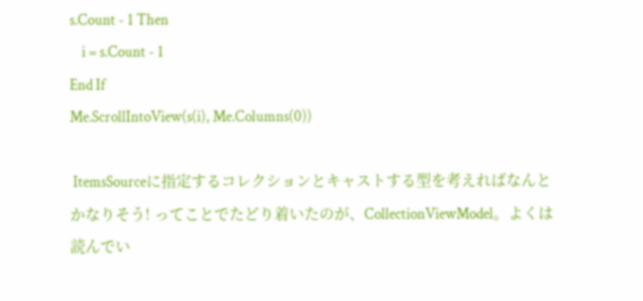s.Count - 1 Then
    i = s.Count - 1
End If
Me.ScrollIntoView(s(i), Me.Columns(0))

 ItemsSourceに指定するコレクションとキャストする型を考えればなんとかなりそう! ってことでたどり着いたのが、CollectionViewModel。よくは読んでい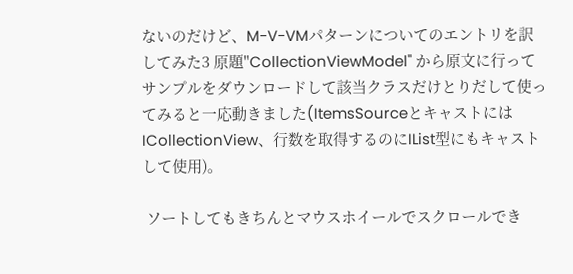ないのだけど、M-V-VMパターンについてのエントリを訳してみた3 原題"CollectionViewModel" から原文に行ってサンプルをダウンロードして該当クラスだけとりだして使ってみると一応動きました(ItemsSourceとキャストにはICollectionView、行数を取得するのにIList型にもキャストして使用)。

 ソートしてもきちんとマウスホイールでスクロールでき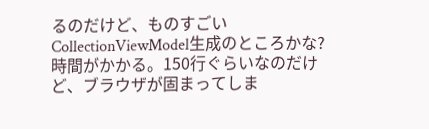るのだけど、ものすごいCollectionViewModel生成のところかな? 時間がかかる。150行ぐらいなのだけど、ブラウザが固まってしま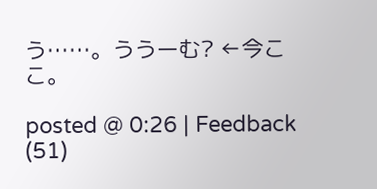う……。ううーむ? ←今ここ。

posted @ 0:26 | Feedback (51)